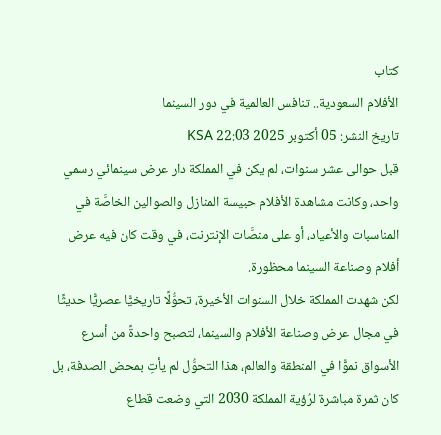كتاب
الأفلام السعودية.. تنافس العالمية في دور السينما
تاريخ النشر: 05 أكتوبر 2025 22:03 KSA
قبل حوالى عشر سنوات، لم يكن في المملكة دار عرض سينمائي رسمي واحد، وكانت مشاهدة الأفلام حبيسة المنازل والصوالين الخاصَّة في المناسبات والأعياد، أو على منصَّات الإنترنت، في وقت كان فيه عرض أفلام وصناعة السينما محظورة.
لكن شهدت المملكة خلال السنوات الأخيرة، تحوُّلًا تاريخيًّا عصريًّا حديثًا في مجال عرض وصناعة الأفلام والسينما، لتصبح واحدةً من أسرع الأسواق نموًّا في المنطقة والعالم، هذا التحوُّل لم يأتِ بمحض الصدفة، بل كان ثمرة مباشرة لرُؤية المملكة 2030 التي وضعت قطاع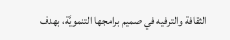الثقافة والترفيه في صميم برامجها التنمويَّة، بهدف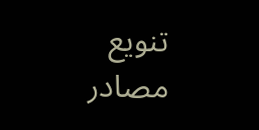تنويع مصادر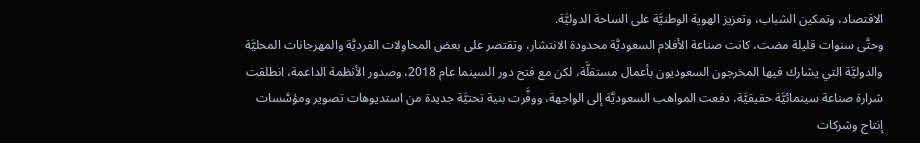الاقتصاد، وتمكين الشباب، وتعزيز الهوية الوطنيَّة على الساحة الدوليَّة.
وحتَّى سنوات قليلة مضت، كانت صناعة الأفلام السعوديَّة محدودة الانتشار، وتقتصر على بعض المحاولات الفرديَّة والمهرجانات المحليَّة والدوليَّة التي يشارك فيها المخرجون السعوديون بأعمال مستقلَّة، لكن مع فتح دور السينما عام 2018، وصدور الأنظمة الداعمة، انطلقت شرارة صناعة سينمائيَّة حقيقيَّة، دفعت المواهب السعوديَّة إلى الواجهة، ووفَّرت بنية تحتيَّة جديدة من استديوهات تصوير ومؤسَّسات إنتاج وشركات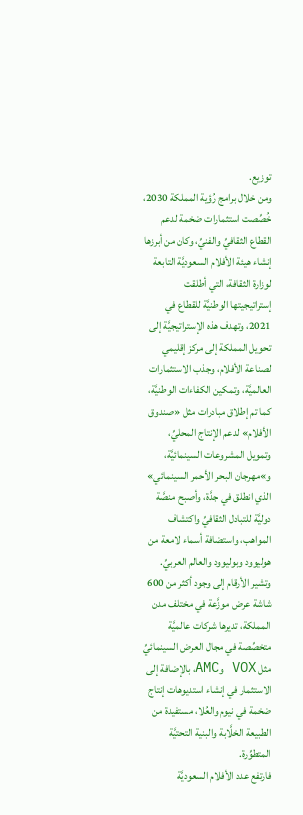توزيع.
ومن خلال برامج رُؤية المملكة 2030، خُصِّصت استثمارات ضخمة لدعم القطاع الثقافيِّ والفنيِّ، وكان من أبرزها إنشاء هيئة الأفلام السعوديَّة التابعة لوزارة الثقافة، التي أطلقت إستراتيجيتها الوطنيَّة للقطاع في 2021، وتهدف هذه الإستراتيجيَّة إلى تحويل المملكة إلى مركز إقليمي لصناعة الأفلام، وجذب الاستثمارات العالميَّة، وتمكين الكفاءات الوطنيَّة، كما تم إطلاق مبادرات مثل «صندوق الأفلام» لدعم الإنتاج المحليِّ، وتمويل المشروعات السينمائيَّة، و»مهرجان البحر الأحمر السينمائي» الذي انطلق في جدَّة، وأصبح منصَّة دوليَّة للتبادل الثقافيِّ واكتشاف المواهب، واستضافة أسماء لامعة من هوليوود وبوليوود والعالم العربيِّ.
وتشير الأرقام إلى وجود أكثر من 600 شاشة عرض موزَّعة في مختلف مدن المملكة، تديرها شركات عالميَّة متخصِّصة في مجال العرض السينمائيِّ مثل VOX وAMC، بالإضافة إلى الاستثمار في إنشاء استديوهات إنتاج ضخمة في نيوم والعُلا، مستفيدة من الطبيعة الخلَّابة والبنية التحتيَّة المتطوِّرة.
فارتفع عدد الأفلام السعوديَّة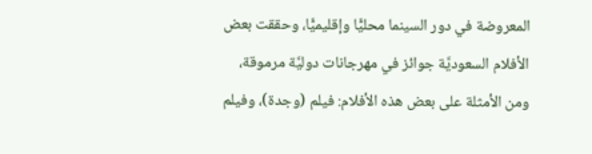المعروضة في دور السينما محليًّا وإقليميًّا، وحققت بعض الأفلام السعوديَّة جوائز في مهرجانات دوليَّة مرموقة، ومن الأمثلة على بعض هذه الأفلام: فيلم (وجدة)، وفيلم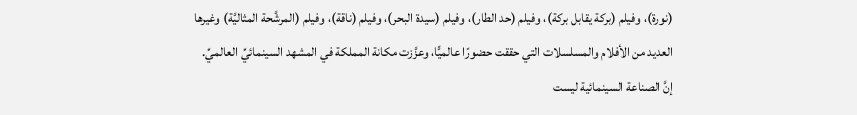(نورة)، وفيلم (بركة يقابل بركة)، وفيلم (حد الطار)، وفيلم (سيدة البحر)، وفيلم (ناقة)، وفيلم (المرشَّحة المثاليَّة) وغيرها العديد من الأفلام والمسلسلات التي حققت حضورًا عالميًّا، وعزَّزت مكانة المملكة في المشهد السينمائيِّ العالميِّ.
إنَّ الصناعة السينمائية ليست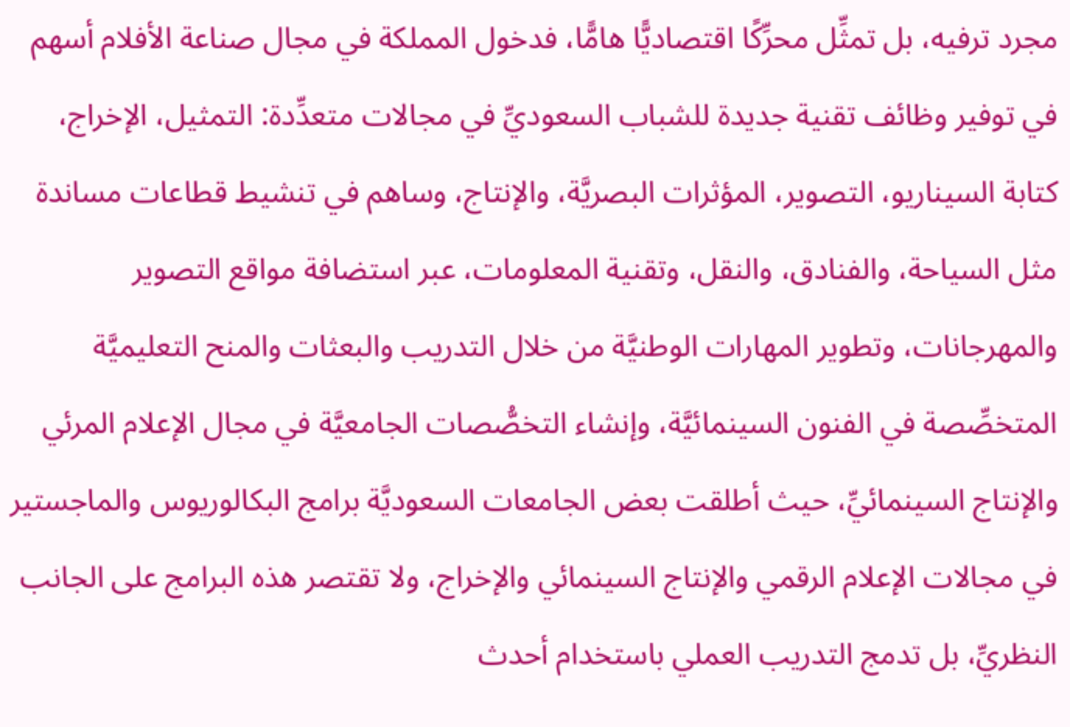مجرد ترفيه، بل تمثِّل محرِّكًا اقتصاديًّا هامًّا، فدخول المملكة في مجال صناعة الأفلام أسهم في توفير وظائف تقنية جديدة للشباب السعوديِّ في مجالات متعدِّدة: التمثيل، الإخراج، كتابة السيناريو، التصوير، المؤثرات البصريَّة، والإنتاج، وساهم في تنشيط قطاعات مساندة مثل السياحة، والفنادق، والنقل، وتقنية المعلومات، عبر استضافة مواقع التصوير والمهرجانات، وتطوير المهارات الوطنيَّة من خلال التدريب والبعثات والمنح التعليميَّة المتخصِّصة في الفنون السينمائيَّة، وإنشاء التخصُّصات الجامعيَّة في مجال الإعلام المرئي والإنتاج السينمائيِّ، حيث أطلقت بعض الجامعات السعوديَّة برامج البكالوريوس والماجستير في مجالات الإعلام الرقمي والإنتاج السينمائي والإخراج، ولا تقتصر هذه البرامج على الجانب النظريِّ، بل تدمج التدريب العملي باستخدام أحدث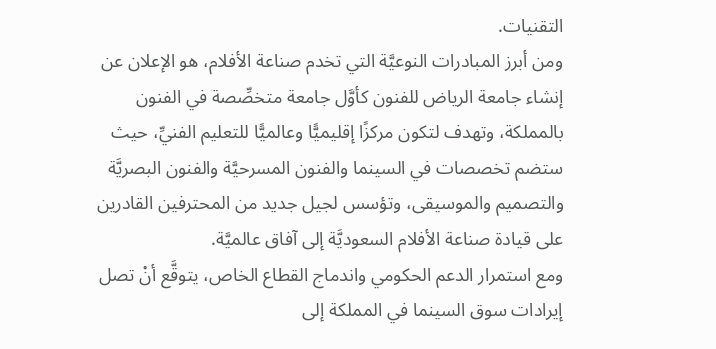التقنيات.
ومن أبرز المبادرات النوعيَّة التي تخدم صناعة الأفلام، هو الإعلان عن إنشاء جامعة الرياض للفنون كأوَّل جامعة متخصِّصة في الفنون بالمملكة، وتهدف لتكون مركزًا إقليميًّا وعالميًّا للتعليم الفنيِّ، حيث ستضم تخصصات في السينما والفنون المسرحيَّة والفنون البصريَّة والتصميم والموسيقى، وتؤسس لجيل جديد من المحترفين القادرين على قيادة صناعة الأفلام السعوديَّة إلى آفاق عالميَّة.
ومع استمرار الدعم الحكومي واندماج القطاع الخاص، يتوقَّع أنْ تصل إيرادات سوق السينما في المملكة إلى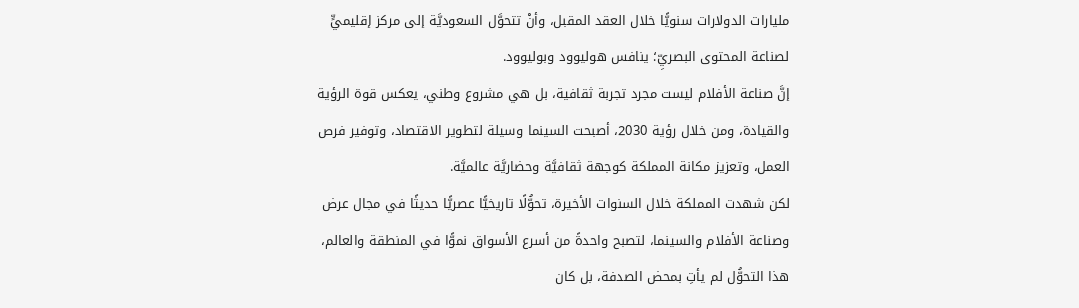مليارات الدولارات سنويًّا خلال العقد المقبل، وأنْ تتحوَّل السعوديَّة إلى مركز إقليميٍّ لصناعة المحتوى البصريِّ؛ ينافس هوليوود وبوليوود.
إنَّ صناعة الأفلام ليست مجرد تجربة ثقافية، بل هي مشروع وطني، يعكس قوة الرؤية والقيادة، ومن خلال رؤية 2030، أصبحت السينما وسيلة لتطوير الاقتصاد، وتوفير فرص العمل، وتعزيز مكانة المملكة كوجهة ثقافيَّة وحضاريَّة عالميَّة.
لكن شهدت المملكة خلال السنوات الأخيرة، تحوُّلًا تاريخيًّا عصريًّا حديثًا في مجال عرض وصناعة الأفلام والسينما، لتصبح واحدةً من أسرع الأسواق نموًّا في المنطقة والعالم، هذا التحوُّل لم يأتِ بمحض الصدفة، بل كان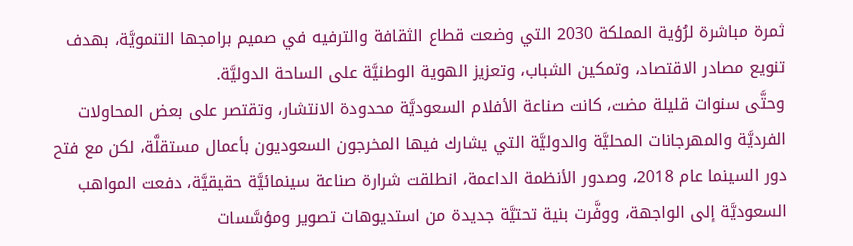ثمرة مباشرة لرُؤية المملكة 2030 التي وضعت قطاع الثقافة والترفيه في صميم برامجها التنمويَّة، بهدف تنويع مصادر الاقتصاد، وتمكين الشباب، وتعزيز الهوية الوطنيَّة على الساحة الدوليَّة.
وحتَّى سنوات قليلة مضت، كانت صناعة الأفلام السعوديَّة محدودة الانتشار، وتقتصر على بعض المحاولات الفرديَّة والمهرجانات المحليَّة والدوليَّة التي يشارك فيها المخرجون السعوديون بأعمال مستقلَّة، لكن مع فتح دور السينما عام 2018، وصدور الأنظمة الداعمة، انطلقت شرارة صناعة سينمائيَّة حقيقيَّة، دفعت المواهب السعوديَّة إلى الواجهة، ووفَّرت بنية تحتيَّة جديدة من استديوهات تصوير ومؤسَّسات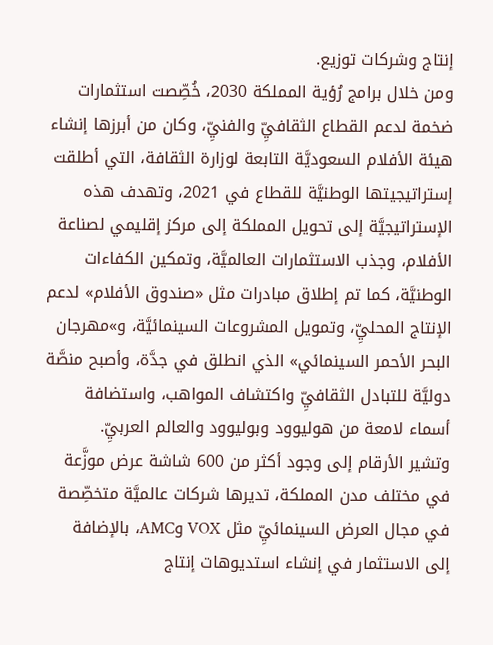إنتاج وشركات توزيع.
ومن خلال برامج رُؤية المملكة 2030، خُصِّصت استثمارات ضخمة لدعم القطاع الثقافيِّ والفنيِّ، وكان من أبرزها إنشاء هيئة الأفلام السعوديَّة التابعة لوزارة الثقافة، التي أطلقت إستراتيجيتها الوطنيَّة للقطاع في 2021، وتهدف هذه الإستراتيجيَّة إلى تحويل المملكة إلى مركز إقليمي لصناعة الأفلام، وجذب الاستثمارات العالميَّة، وتمكين الكفاءات الوطنيَّة، كما تم إطلاق مبادرات مثل «صندوق الأفلام» لدعم الإنتاج المحليِّ، وتمويل المشروعات السينمائيَّة، و»مهرجان البحر الأحمر السينمائي» الذي انطلق في جدَّة، وأصبح منصَّة دوليَّة للتبادل الثقافيِّ واكتشاف المواهب، واستضافة أسماء لامعة من هوليوود وبوليوود والعالم العربيِّ.
وتشير الأرقام إلى وجود أكثر من 600 شاشة عرض موزَّعة في مختلف مدن المملكة، تديرها شركات عالميَّة متخصِّصة في مجال العرض السينمائيِّ مثل VOX وAMC، بالإضافة إلى الاستثمار في إنشاء استديوهات إنتاج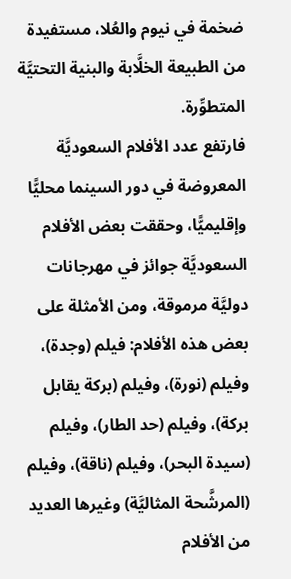ضخمة في نيوم والعُلا، مستفيدة من الطبيعة الخلَّابة والبنية التحتيَّة المتطوِّرة.
فارتفع عدد الأفلام السعوديَّة المعروضة في دور السينما محليًّا وإقليميًّا، وحققت بعض الأفلام السعوديَّة جوائز في مهرجانات دوليَّة مرموقة، ومن الأمثلة على بعض هذه الأفلام: فيلم (وجدة)، وفيلم (نورة)، وفيلم (بركة يقابل بركة)، وفيلم (حد الطار)، وفيلم (سيدة البحر)، وفيلم (ناقة)، وفيلم (المرشَّحة المثاليَّة) وغيرها العديد من الأفلام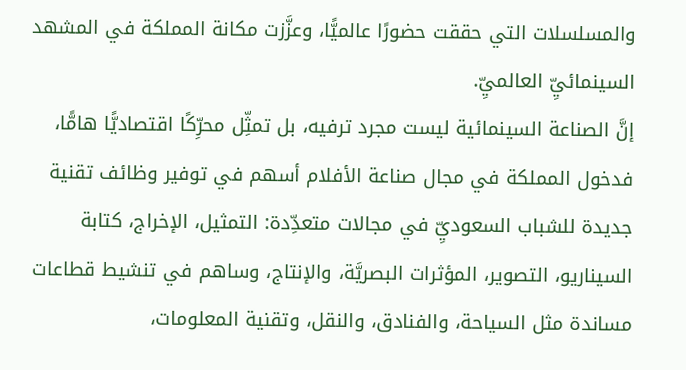والمسلسلات التي حققت حضورًا عالميًّا، وعزَّزت مكانة المملكة في المشهد السينمائيِّ العالميِّ.
إنَّ الصناعة السينمائية ليست مجرد ترفيه، بل تمثِّل محرِّكًا اقتصاديًّا هامًّا، فدخول المملكة في مجال صناعة الأفلام أسهم في توفير وظائف تقنية جديدة للشباب السعوديِّ في مجالات متعدِّدة: التمثيل، الإخراج، كتابة السيناريو، التصوير، المؤثرات البصريَّة، والإنتاج، وساهم في تنشيط قطاعات مساندة مثل السياحة، والفنادق، والنقل، وتقنية المعلومات،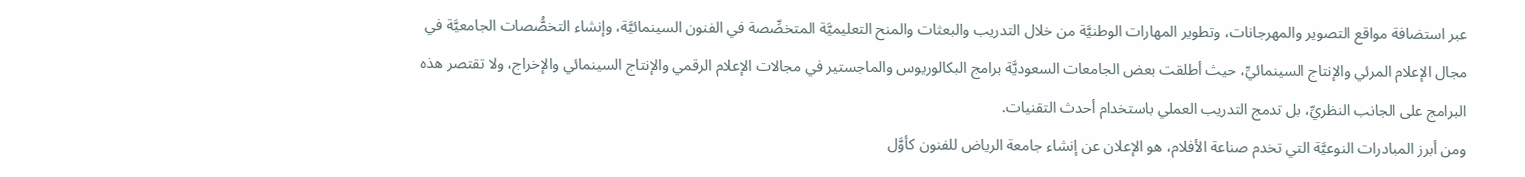عبر استضافة مواقع التصوير والمهرجانات، وتطوير المهارات الوطنيَّة من خلال التدريب والبعثات والمنح التعليميَّة المتخصِّصة في الفنون السينمائيَّة، وإنشاء التخصُّصات الجامعيَّة في مجال الإعلام المرئي والإنتاج السينمائيِّ، حيث أطلقت بعض الجامعات السعوديَّة برامج البكالوريوس والماجستير في مجالات الإعلام الرقمي والإنتاج السينمائي والإخراج، ولا تقتصر هذه البرامج على الجانب النظريِّ، بل تدمج التدريب العملي باستخدام أحدث التقنيات.
ومن أبرز المبادرات النوعيَّة التي تخدم صناعة الأفلام، هو الإعلان عن إنشاء جامعة الرياض للفنون كأوَّل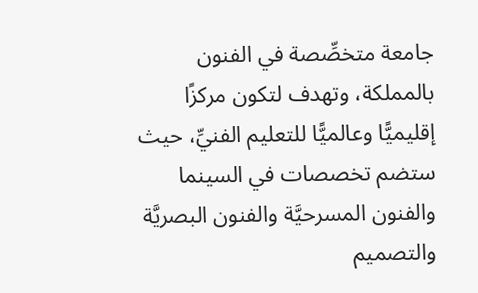جامعة متخصِّصة في الفنون بالمملكة، وتهدف لتكون مركزًا إقليميًّا وعالميًّا للتعليم الفنيِّ، حيث ستضم تخصصات في السينما والفنون المسرحيَّة والفنون البصريَّة والتصميم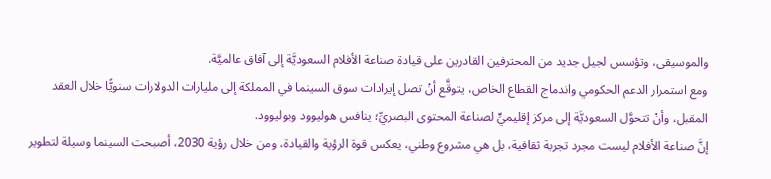والموسيقى، وتؤسس لجيل جديد من المحترفين القادرين على قيادة صناعة الأفلام السعوديَّة إلى آفاق عالميَّة.
ومع استمرار الدعم الحكومي واندماج القطاع الخاص، يتوقَّع أنْ تصل إيرادات سوق السينما في المملكة إلى مليارات الدولارات سنويًّا خلال العقد المقبل، وأنْ تتحوَّل السعوديَّة إلى مركز إقليميٍّ لصناعة المحتوى البصريِّ؛ ينافس هوليوود وبوليوود.
إنَّ صناعة الأفلام ليست مجرد تجربة ثقافية، بل هي مشروع وطني، يعكس قوة الرؤية والقيادة، ومن خلال رؤية 2030، أصبحت السينما وسيلة لتطوير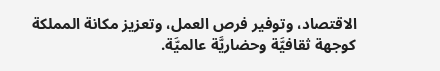الاقتصاد، وتوفير فرص العمل، وتعزيز مكانة المملكة كوجهة ثقافيَّة وحضاريَّة عالميَّة.